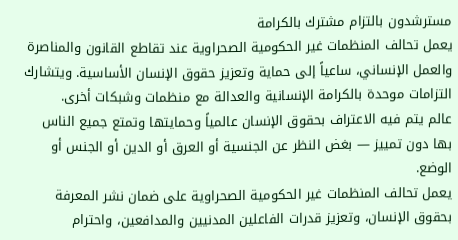مسترشدون بالتزام مشترك بالكرامة
يعمل تحالف المنظمات غير الحكومية الصحراوية عند تقاطع القانون والمناصرة والعمل الإنساني، ساعياً إلى حماية وتعزيز حقوق الإنسان الأساسية. ويتشارك التزامات موحدة بالكرامة الإنسانية والعدالة مع منظمات وشبكات أخرى.
عالم يتم فيه الاعتراف بحقوق الإنسان عالمياً وحمايتها وتمتع جميع الناس بها دون تمييز — بغض النظر عن الجنسية أو العرق أو الدين أو الجنس أو الوضع.
يعمل تحالف المنظمات غير الحكومية الصحراوية على ضمان نشر المعرفة بحقوق الإنسان، وتعزيز قدرات الفاعلين المدنيين والمدافعين، واحترام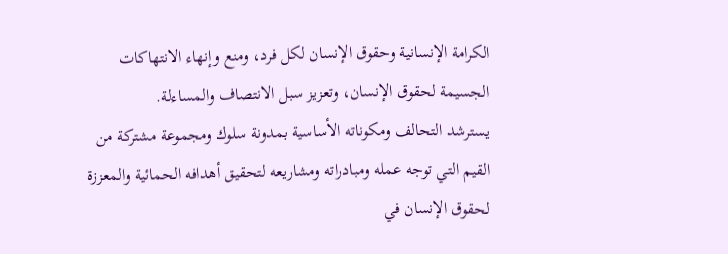الكرامة الإنسانية وحقوق الإنسان لكل فرد، ومنع وإنهاء الانتهاكات الجسيمة لحقوق الإنسان، وتعزيز سبل الانتصاف والمساءلة.
يسترشد التحالف ومكوناته الأساسية بمدونة سلوك ومجموعة مشتركة من القيم التي توجه عمله ومبادراته ومشاريعه لتحقيق أهدافه الحمائية والمعززة لحقوق الإنسان في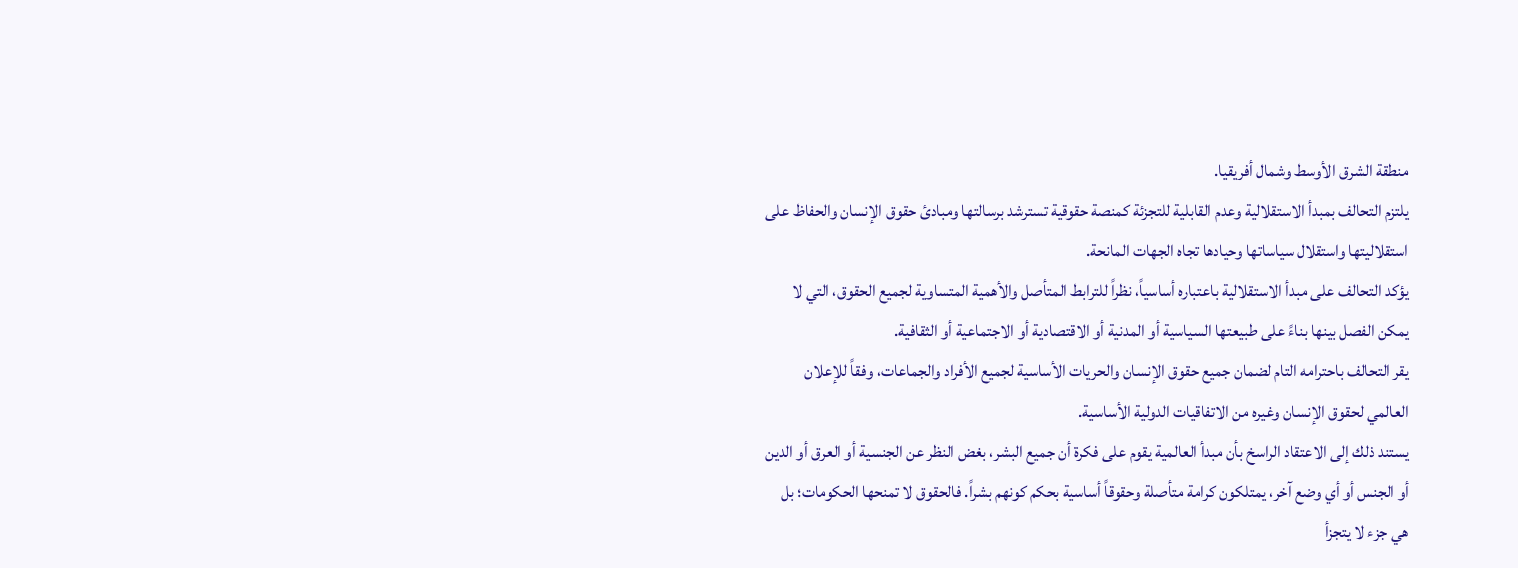منطقة الشرق الأوسط وشمال أفريقيا.
يلتزم التحالف بمبدأ الاستقلالية وعدم القابلية للتجزئة كمنصة حقوقية تسترشد برسالتها ومبادئ حقوق الإنسان والحفاظ على استقلاليتها واستقلال سياساتها وحيادها تجاه الجهات المانحة.
يؤكد التحالف على مبدأ الاستقلالية باعتباره أساسياً، نظراً للترابط المتأصل والأهمية المتساوية لجميع الحقوق، التي لا يمكن الفصل بينها بناءً على طبيعتها السياسية أو المدنية أو الاقتصادية أو الاجتماعية أو الثقافية.
يقر التحالف باحترامه التام لضمان جميع حقوق الإنسان والحريات الأساسية لجميع الأفراد والجماعات، وفقاً للإعلان العالمي لحقوق الإنسان وغيره من الاتفاقيات الدولية الأساسية.
يستند ذلك إلى الاعتقاد الراسخ بأن مبدأ العالمية يقوم على فكرة أن جميع البشر، بغض النظر عن الجنسية أو العرق أو الدين أو الجنس أو أي وضع آخر، يمتلكون كرامة متأصلة وحقوقاً أساسية بحكم كونهم بشراً. فالحقوق لا تمنحها الحكومات؛ بل هي جزء لا يتجزأ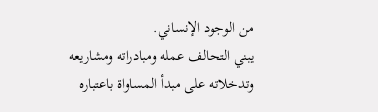من الوجود الإنساني.
يبني التحالف عمله ومبادراته ومشاريعه وتدخلاته على مبدأ المساواة باعتباره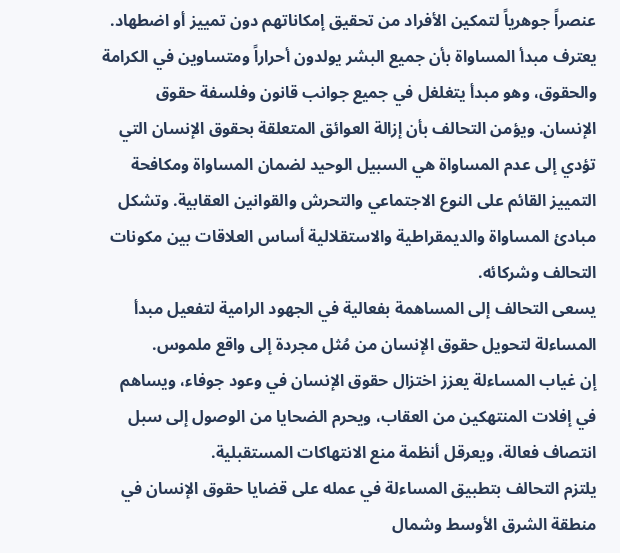عنصراً جوهرياً لتمكين الأفراد من تحقيق إمكاناتهم دون تمييز أو اضطهاد.
يعترف مبدأ المساواة بأن جميع البشر يولدون أحراراً ومتساوين في الكرامة والحقوق، وهو مبدأ يتغلغل في جميع جوانب قانون وفلسفة حقوق الإنسان. ويؤمن التحالف بأن إزالة العوائق المتعلقة بحقوق الإنسان التي تؤدي إلى عدم المساواة هي السبيل الوحيد لضمان المساواة ومكافحة التمييز القائم على النوع الاجتماعي والتحرش والقوانين العقابية. وتشكل مبادئ المساواة والديمقراطية والاستقلالية أساس العلاقات بين مكونات التحالف وشركائه.
يسعى التحالف إلى المساهمة بفعالية في الجهود الرامية لتفعيل مبدأ المساءلة لتحويل حقوق الإنسان من مُثل مجردة إلى واقع ملموس.
إن غياب المساءلة يعزز اختزال حقوق الإنسان في وعود جوفاء، ويساهم في إفلات المنتهكين من العقاب، ويحرم الضحايا من الوصول إلى سبل انتصاف فعالة، ويعرقل أنظمة منع الانتهاكات المستقبلية.
يلتزم التحالف بتطبيق المساءلة في عمله على قضايا حقوق الإنسان في منطقة الشرق الأوسط وشمال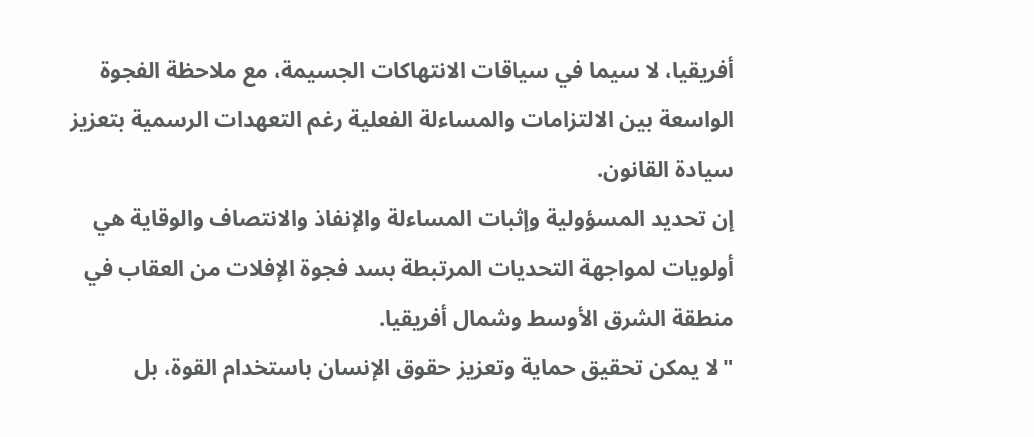أفريقيا، لا سيما في سياقات الانتهاكات الجسيمة، مع ملاحظة الفجوة الواسعة بين الالتزامات والمساءلة الفعلية رغم التعهدات الرسمية بتعزيز سيادة القانون.
إن تحديد المسؤولية وإثبات المساءلة والإنفاذ والانتصاف والوقاية هي أولويات لمواجهة التحديات المرتبطة بسد فجوة الإفلات من العقاب في منطقة الشرق الأوسط وشمال أفريقيا.
"لا يمكن تحقيق حماية وتعزيز حقوق الإنسان باستخدام القوة، بل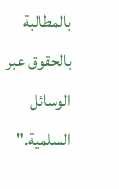بالمطالبة بالحقوق عبر الوسائل السلمية."